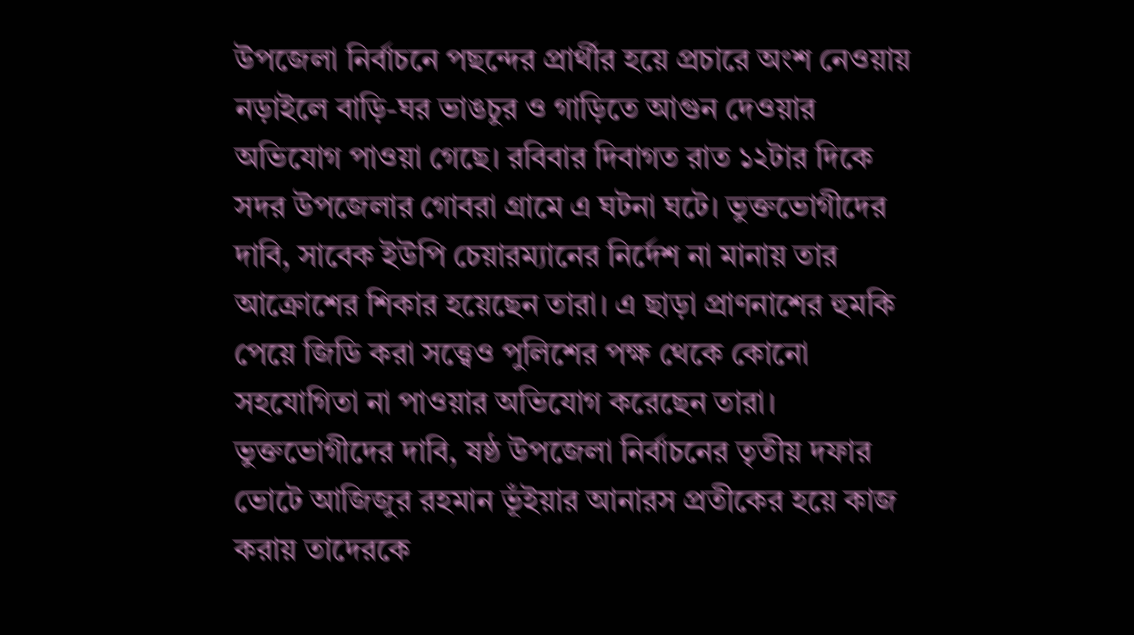উপজেলা নির্বাচনে পছন্দের প্রার্থীর হয়ে প্রচারে অংশ নেওয়ায় নড়াইলে বাড়ি-ঘর ভাঙচুর ও গাড়িতে আগুন দেওয়ার অভিযোগ পাওয়া গেছে। রবিবার দিবাগত রাত ১২টার দিকে সদর উপজেলার গোবরা গ্রামে এ ঘটনা ঘটে। ভুক্তভোগীদের দাবি, সাবেক ইউপি চেয়ারম্যানের নির্দেশ না মানায় তার আক্রোশের শিকার হয়েছেন তারা। এ ছাড়া প্রাণনাশের হুমকি পেয়ে জিডি করা সত্ত্বেও পুলিশের পক্ষ থেকে কোনো সহযোগিতা না পাওয়ার অভিযোগ করেছেন তারা।
ভুক্তভোগীদের দাবি, ষষ্ঠ উপজেলা নির্বাচনের তৃতীয় দফার ভোটে আজিজুর রহমান ভূঁইয়ার আনারস প্রতীকের হয়ে কাজ করায় তাদেরকে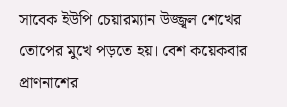সাবেক ইউপি চেয়ারম্যান উজ্জ্বল শেখের তোপের মুখে পড়তে হয়। বেশ কয়েকবার প্রাণনাশের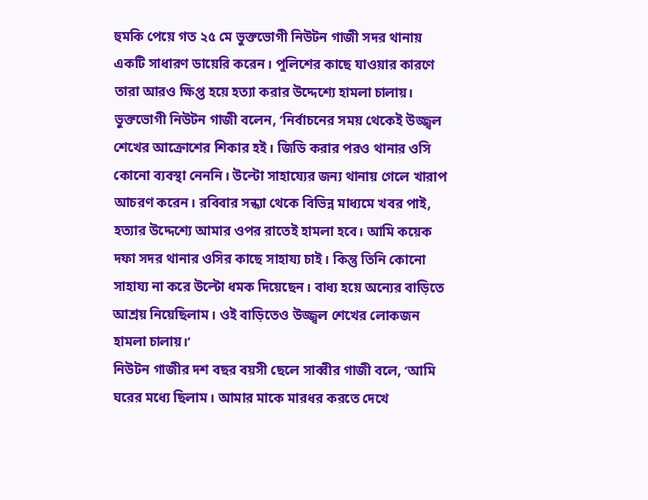হুমকি পেয়ে গত ২৫ মে ভুক্তভোগী নিউটন গাজী সদর থানায় একটি সাধারণ ডায়েরি করেন। পুলিশের কাছে যাওয়ার কারণে তারা আরও ক্ষিপ্ত হয়ে হত্যা করার উদ্দেশ্যে হামলা চালায়।
ভুক্তভোগী নিউটন গাজী বলেন, ‘নির্বাচনের সময় থেকেই উজ্জ্বল শেখের আক্রোশের শিকার হই। জিডি করার পরও থানার ওসি কোনো ব্যবস্থা নেননি। উল্টো সাহায্যের জন্য থানায় গেলে খারাপ আচরণ করেন। রবিবার সন্ধ্যা থেকে বিভিন্ন মাধ্যমে খবর পাই, হত্যার উদ্দেশ্যে আমার ওপর রাতেই হামলা হবে। আমি কয়েক দফা সদর থানার ওসির কাছে সাহায্য চাই। কিন্তু তিনি কোনো সাহায্য না করে উল্টো ধমক দিয়েছেন। বাধ্য হয়ে অন্যের বাড়িতে আশ্রয় নিয়েছিলাম। ওই বাড়িতেও উজ্জ্বল শেখের লোকজন হামলা চালায়।’
নিউটন গাজীর দশ বছর বয়সী ছেলে সাব্বীর গাজী বলে, ‘আমি ঘরের মধ্যে ছিলাম। আমার মাকে মারধর করতে দেখে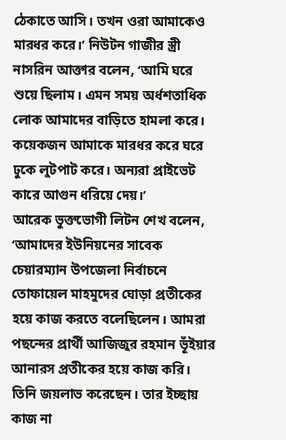ঠেকাতে আসি। তখন ওরা আমাকেও মারধর করে।’ নিউটন গাজীর স্ত্রী নাসরিন আক্তার বলেন, ‘আমি ঘরে শুয়ে ছিলাম। এমন সময় অর্ধশতাধিক লোক আমাদের বাড়িতে হামলা করে। কয়েকজন আমাকে মারধর করে ঘরে ঢুকে লুটপাট করে। অন্যরা প্রাইভেট কারে আগুন ধরিয়ে দেয়।’
আরেক ভুক্তভোগী লিটন শেখ বলেন, ‘আমাদের ইউনিয়নের সাবেক চেয়ারম্যান উপজেলা নির্বাচনে তোফায়েল মাহমুদের ঘোড়া প্রতীকের হয়ে কাজ করতে বলেছিলেন। আমরা পছন্দের প্রার্থী আজিজুর রহমান ভূঁইয়ার আনারস প্রতীকের হয়ে কাজ করি। তিনি জয়লাভ করেছেন। তার ইচ্ছায় কাজ না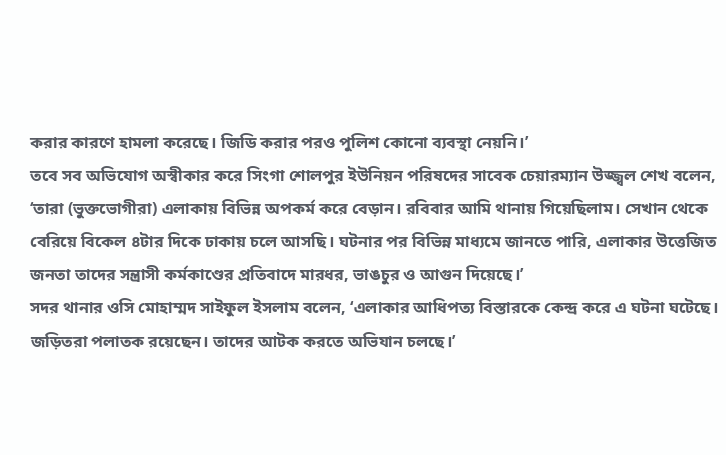করার কারণে হামলা করেছে। জিডি করার পরও পুলিশ কোনো ব্যবস্থা নেয়নি।’
তবে সব অভিযোগ অস্বীকার করে সিংগা শোলপুর ইউনিয়ন পরিষদের সাবেক চেয়ারম্যান উজ্জ্বল শেখ বলেন, ‘তারা (ভুক্তভোগীরা) এলাকায় বিভিন্ন অপকর্ম করে বেড়ান। রবিবার আমি থানায় গিয়েছিলাম। সেখান থেকে বেরিয়ে বিকেল ৪টার দিকে ঢাকায় চলে আসছি। ঘটনার পর বিভিন্ন মাধ্যমে জানতে পারি, এলাকার উত্তেজিত জনতা তাদের সন্ত্রাসী কর্মকাণ্ডের প্রতিবাদে মারধর, ভাঙচুর ও আগুন দিয়েছে।’
সদর থানার ওসি মোহাম্মদ সাইফুল ইসলাম বলেন, ‘এলাকার আধিপত্য বিস্তারকে কেন্দ্র করে এ ঘটনা ঘটেছে। জড়িতরা পলাতক রয়েছেন। তাদের আটক করতে অভিযান চলছে।’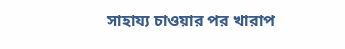সাহায্য চাওয়ার পর খারাপ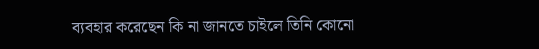ব্যবহার করেছেন কি না জানতে চাইলে তিনি কোনো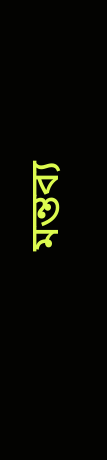মন্তব্য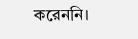করেননি।